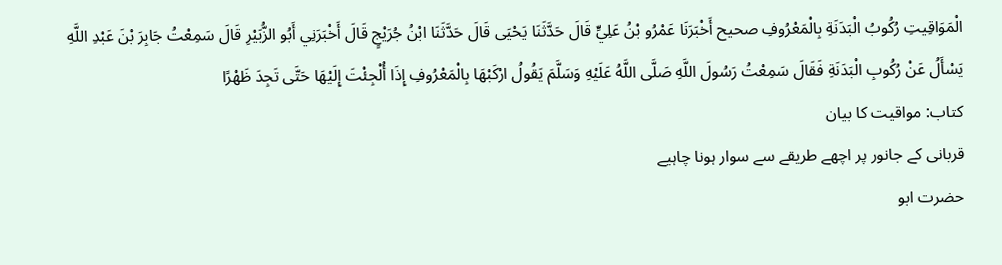الْمَوَاقِيتِ رُكُوبُ الْبَدَنَةِ بِالْمَعْرُوفِ صحيح أَخْبَرَنَا عَمْرُو بْنُ عَلِيٍّ قَالَ حَدَّثَنَا يَحْيَى قَالَ حَدَّثَنَا ابْنُ جُرَيْجٍ قَالَ أَخْبَرَنِي أَبُو الزُّبَيْرِ قَالَ سَمِعْتُ جَابِرَ بْنَ عَبْدِ اللَّهِ يَسْأَلُ عَنْ رُكُوبِ الْبَدَنَةِ فَقَالَ سَمِعْتُ رَسُولَ اللَّهِ صَلَّى اللَّهُ عَلَيْهِ وَسَلَّمَ يَقُولُ ارْكَبْهَا بِالْمَعْرُوفِ إِذَا أُلْجِئْتَ إِلَيْهَا حَتَّى تَجِدَ ظَهْرًا
کتاب: مواقیت کا بیان
قربانی کے جانور پر اچھے طریقے سے سوار ہونا چاہیے
حضرت ابو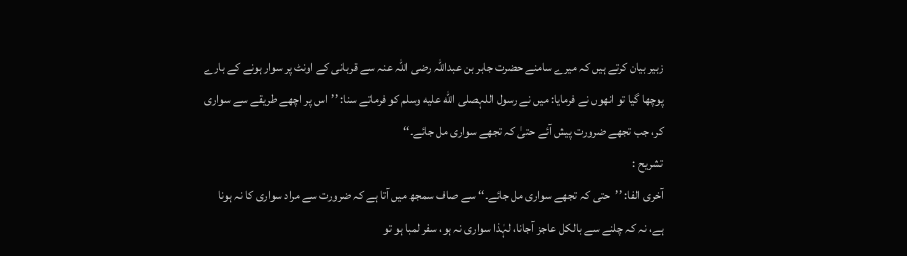زبیر بیان کرتے ہیں کہ میرے سامنے حضرت جابر بن عبداللہ رضی اللہ عنہ سے قربانی کے اونٹ پر سوار ہونے کے بارے پوچھا گیا تو انھوں نے فرمایا: میں نے رسول اللہصلى الله عليه وسلم کو فرماتے سنا: ’’اس پر اچھے طریقے سے سواری کر، جب تجھے ضرورت پیش آئے حتیٰ کہ تجھے سواری مل جائے۔‘‘
تشریح :
آخری الفا: ’’حتی کہ تجھے سواری مل جائے۔‘‘ سے صاف سمجھ میں آتا ہے کہ ضرورت سے مراد سواری کا نہ ہونا ہے، نہ کہ چلنے سے بالکل عاجز آجانا، لہٰذا سواری نہ ہو، سفر لمبا ہو تو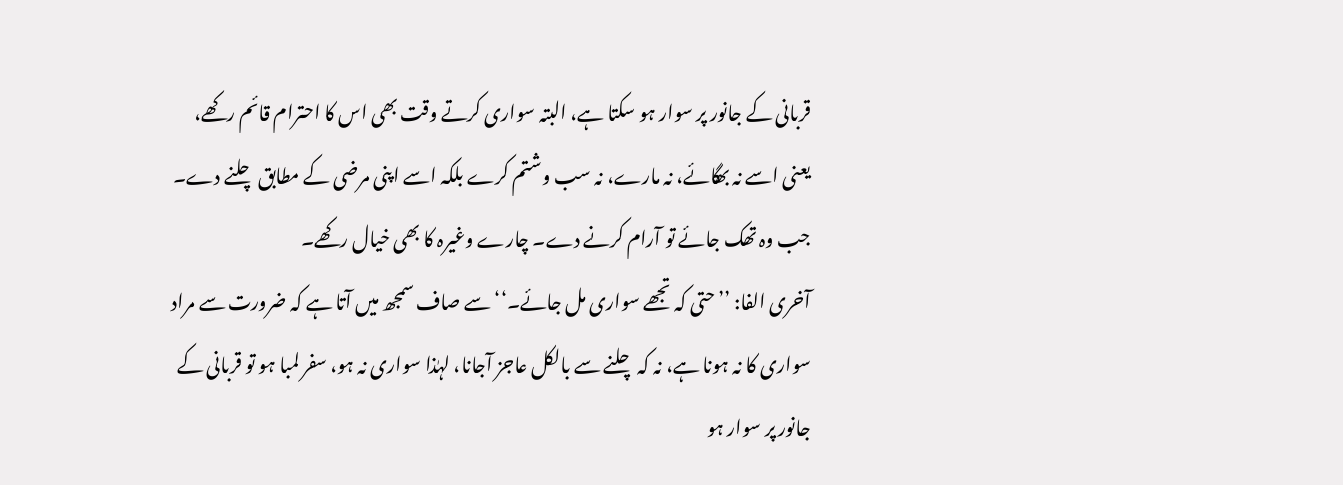قربانی کے جانور پر سوار ہو سکتا ہے، البتہ سواری کرتے وقت بھی اس کا احترام قائم رکھے، یعنی اسے نہ بھگائے، نہ مارے، نہ سب وشتم کرے بلکہ اسے اپنی مرضی کے مطابق چلنے دے۔ جب وہ تھک جائے تو آرام کرنے دے۔ چارے وغیرہ کا بھی خیال رکھے۔
آخری الفا: ’’حتی کہ تجھے سواری مل جائے۔‘‘ سے صاف سمجھ میں آتا ہے کہ ضرورت سے مراد سواری کا نہ ہونا ہے، نہ کہ چلنے سے بالکل عاجز آجانا، لہٰذا سواری نہ ہو، سفر لمبا ہو تو قربانی کے جانور پر سوار ہو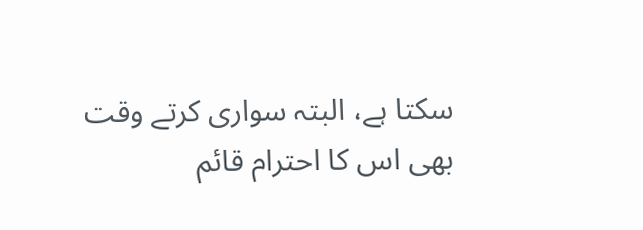سکتا ہے، البتہ سواری کرتے وقت بھی اس کا احترام قائم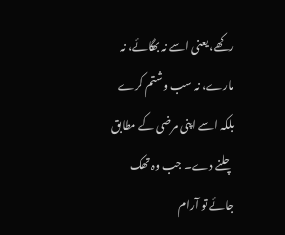رکھے، یعنی اسے نہ بھگائے، نہ مارے، نہ سب وشتم کرے بلکہ اسے اپنی مرضی کے مطابق چلنے دے۔ جب وہ تھک جائے تو آرام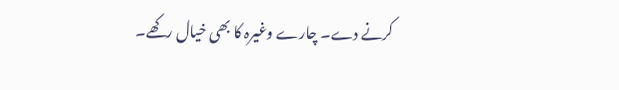کرنے دے۔ چارے وغیرہ کا بھی خیال رکھے۔